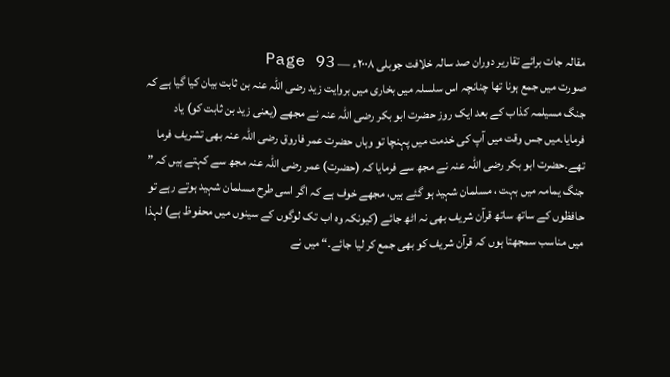مقالہ جات برائے تقاریر دوران صد سالہ خلافت جوبلی ۲۰۰۸ء — Page 93
صورت میں جمع ہونا تھا چنانچہ اس سلسلہ میں بخاری میں بروایت زید رضی اللہ عنہ بن ثابت بیان کیا گیا ہے کہ جنگ مسیلمہ کذاب کے بعد ایک روز حضرت ابو بکر رضی اللہ عنہ نے مجھے (یعنی زید بن ثابت کو) یاد فرمایا۔میں جس وقت میں آپ کی خدمت میں پہنچا تو وہاں حضرت عمر فاروق رضی اللہ عنہ بھی تشریف فرما تھے۔حضرت ابو بکر رضی اللہ عنہ نے مجھ سے فرمایا کہ (حضرت) عمر رضی اللہ عنہ مجھ سے کہتے ہیں کہ ” جنگ یمامہ میں بہت ، مسلمان شہید ہو گئے ہیں، مجھے خوف ہے کہ اگر اسی طرح مسلمان شہید ہوتے رہے تو حافظوں کے ساتھ ساتھ قرآن شریف بھی نہ اٹھ جائے (کیونکہ وہ اب تک لوگوں کے سینوں میں محفوظ ہے) لہذا میں مناسب سمجھتا ہوں کہ قرآن شریف کو بھی جمع کر لیا جائے۔“ میں نے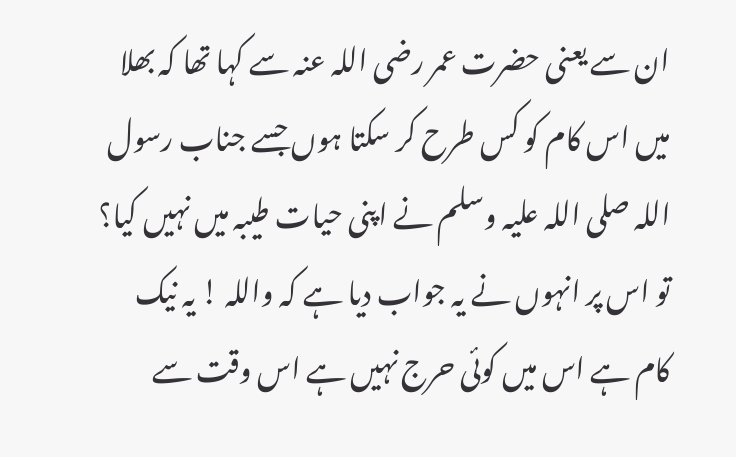ان سے یعنی حضرت عمر رضی اللہ عنہ سے کہا تھا کہ بھلا میں اس کام کو کس طرح کر سکتا ہوں جسے جناب رسول اللہ صلی اللہ علیہ وسلم نے اپنی حیات طیبہ میں نہیں کیا؟ تو اس پر انہوں نے یہ جواب دیا ہے کہ واللہ ! یہ نیک کام ہے اس میں کوئی حرج نہیں ہے اس وقت سے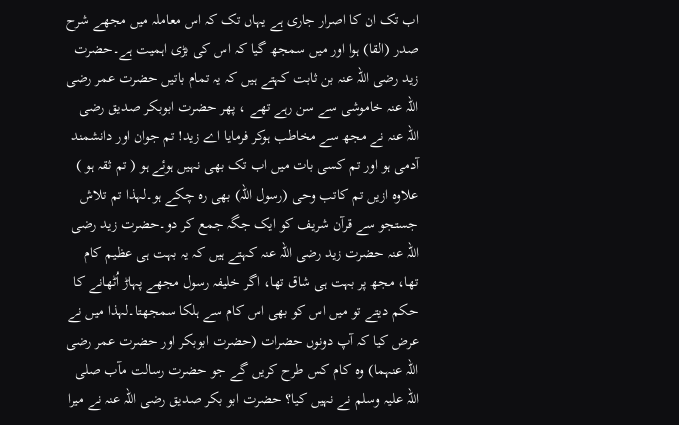اب تک ان کا اصرار جاری ہے یہاں تک کہ اس معاملہ میں مجھے شرح صدر (القا) ہوا اور میں سمجھ گیا کہ اس کی بڑی اہمیت ہے۔حضرت زید رضی اللہ عنہ بن ثابت کہتے ہیں کہ یہ تمام باتیں حضرت عمر رضی اللہ عنہ خاموشی سے سن رہے تھے ، پھر حضرت ابوبکر صدیق رضی اللہ عنہ نے مجھ سے مخاطب ہوکر فرمایا اے زید! تم جوان اور دانشمند آدمی ہو اور تم کسی بات میں اب تک بھی نہیں ہوئے ہو ( تم ثقہ ہو ) علاوہ ازیں تم کاتب وحی (رسول اللہ) بھی رہ چکے ہو۔لہذا تم تلاش جستجو سے قرآن شریف کو ایک جگہ جمع کر دو۔حضرت زید رضی اللہ عنہ حضرت زید رضی اللہ عنہ کہتے ہیں کہ یہ بہت ہی عظیم کام تھا، مجھ پر بہت ہی شاق تھا، اگر خلیفہ رسول مجھے پہاڑ اُٹھانے کا حکم دیتے تو میں اس کو بھی اس کام سے ہلکا سمجھتا۔لہذا میں نے عرض کیا کہ آپ دونوں حضرات (حضرت ابوبکر اور حضرت عمر رضی اللہ عنہما) وہ کام کس طرح کریں گے جو حضرت رسالت مآب صلی اللہ علیہ وسلم نے نہیں کیا؟ حضرت ابو بکر صدیق رضی اللہ عنہ نے میرا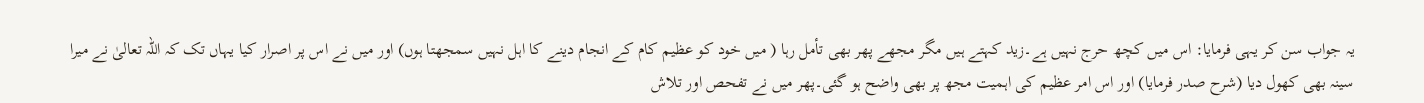یہ جواب سن کر یہی فرمایا: اس میں کچھ حرج نہیں ہے۔زید کہتے ہیں مگر مجھے پھر بھی تأمل رہا ( میں خود کو عظیم کام کے انجام دینے کا اہل نہیں سمجھتا ہوں) اور میں نے اس پر اصرار کیا یہاں تک کہ اللہ تعالیٰ نے میرا سینہ بھی کھول دیا (شرح صدر فرمایا) اور اس امر عظیم کی اہمیت مجھ پر بھی واضح ہو گئی۔پھر میں نے تفحص اور تلاش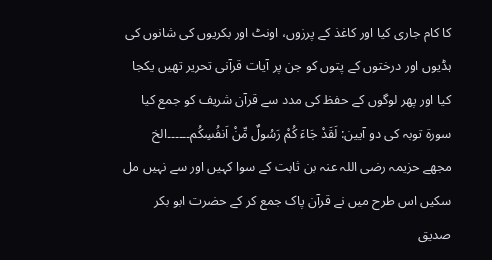کا کام جاری کیا اور کاغذ کے پرزوں، اونٹ اور بکریوں کی شانوں کی ہڈیوں اور درختوں کے پتوں کو جن پر آیات قرآنی تحریر تھیں یکجا کیا اور پھر لوگوں کے حفظ کی مدد سے قرآن شریف کو جمع کیا سورۃ توبہ کی دو آیین: لَقَدْ جَاءَ كُمْ رَسُولٌ مِّنْ اَنفُسِكُم۔۔۔۔۔۔الخ مجھے حزیمہ رضی اللہ عنہ بن ثابت کے سوا کہیں اور سے نہیں مل سکیں اس طرح میں نے قرآن پاک جمع کر کے حضرت ابو بکر صدیق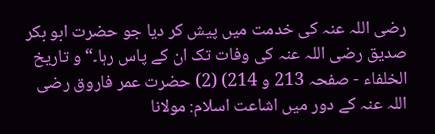رضی اللہ عنہ کی خدمت میں پیش کر دیا جو حضرت ابو بکر صدیق رضی اللہ عنہ کی وفات تک ان کے پاس رہا۔“ و تاريخ الخلفاء - صفحہ 213 و 214) (2) حضرت عمر فاروق رضی اللہ عنہ کے دور میں اشاعت اسلام: مولانا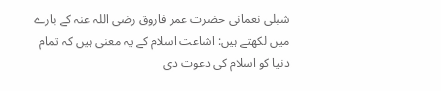شبلی نعمانی حضرت عمر فاروق رضی اللہ عنہ کے بارے میں لکھتے ہیں: اشاعت اسلام کے یہ معنی ہیں کہ تمام دنیا کو اسلام کی دعوت دی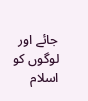جائے اور لوگوں کو اسلام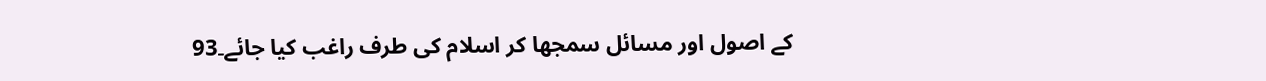کے اصول اور مسائل سمجھا کر اسلام کی طرف راغب کیا جائے۔93